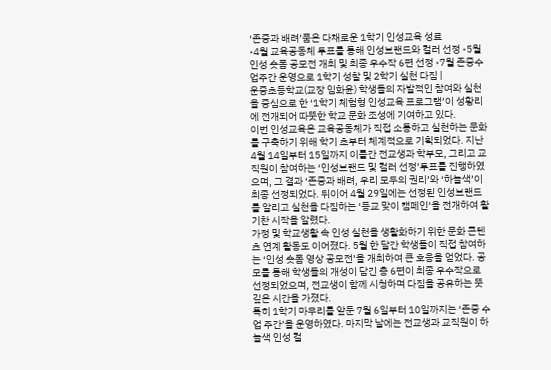‘존중과 배려’품은 다채로운 1학기 인성교육 성료
◦4월 교육공동체 투표를 통해 인성브랜드와 컬러 선정 ◦5월 인성 숏폼 공모전 개최 및 최종 우수작 6편 선정 ◦7월 존중수업주간 운영으로 1학기 성찰 및 2학기 실천 다짐 |
운중초등학교(교장 임화윤) 학생들의 자발적인 참여와 실천을 중심으로 한 ‘1학기 체험형 인성교육 프로그램’이 성황리에 전개되어 따뜻한 학교 문화 조성에 기여하고 있다.
이번 인성교육은 교육공동체가 직접 소통하고 실천하는 문화를 구축하기 위해 학기 초부터 체계적으로 기획되었다. 지난 4월 14일부터 15일까지 이틀간 전교생과 학부모, 그리고 교직원이 참여하는 ‘인성브랜드 및 컬러 선정’투표를 진행하였으며, 그 결과 ‘존중과 배려, 우리 모두의 권리’와 ‘하늘색’이 최종 선정되었다. 뒤이어 4월 29일에는 선정된 인성브랜드를 알리고 실천을 다짐하는 ‘등교 맞이 캠페인’을 전개하여 활기찬 시작을 알렸다.
가정 및 학교생활 속 인성 실천을 생활화하기 위한 문화 콘텐츠 연계 활동도 이어졌다. 5월 한 달간 학생들이 직접 참여하는 ‘인성 숏폼 영상 공모전’을 개최하여 큰 호응을 얻었다. 공모를 통해 학생들의 개성이 담긴 총 6편이 최종 우수작으로 선정되었으며, 전교생이 함께 시청하며 다짐을 공유하는 뜻깊은 시간을 가졌다.
특히 1학기 마무리를 앞둔 7월 6일부터 10일까지는 ‘존중 수업 주간’을 운영하였다. 마지막 날에는 전교생과 교직원이 하늘색 인성 컬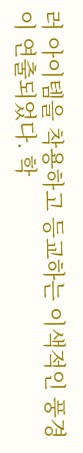러 아이템을 착용하고 등교하는 이색적인 풍경이 연출되었다. 학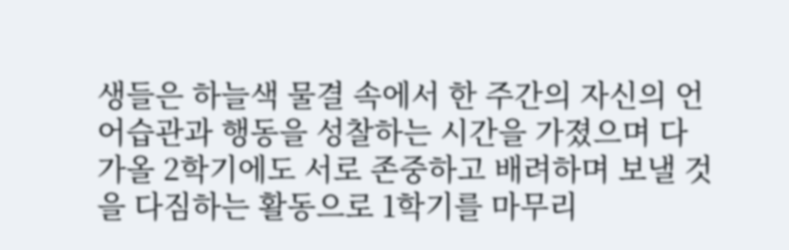생들은 하늘색 물결 속에서 한 주간의 자신의 언어습관과 행동을 성찰하는 시간을 가졌으며 다가올 2학기에도 서로 존중하고 배려하며 보낼 것을 다짐하는 활동으로 1학기를 마무리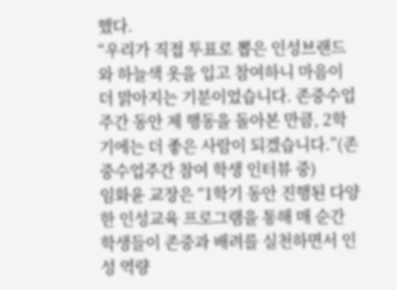했다.
“우리가 직접 투표로 뽑은 인성브랜드와 하늘색 옷을 입고 참여하니 마음이 더 맑아지는 기분이었습니다. 존중수업주간 동안 제 행동을 돌아본 만큼, 2학기에는 더 좋은 사람이 되겠습니다.”(존중수업주간 참여 학생 인터뷰 중)
임화윤 교장은 “1학기 동안 진행된 다양한 인성교육 프로그램을 통해 매 순간 학생들이 존중과 배려를 실천하면서 인성 역량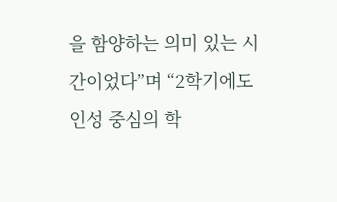을 함양하는 의미 있는 시간이었다”며 “2학기에도 인성 중심의 학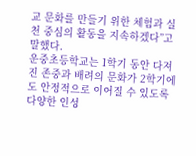교 문화를 만들기 위한 체험과 실천 중심의 활동을 지속하겠다”고 말했다.
운중초등학교는 1학기 동안 다져진 존중과 배려의 문화가 2학기에도 안정적으로 이어질 수 있도록 다양한 인성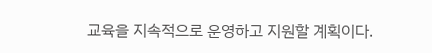교육을 지속적으로 운영하고 지원할 계획이다.